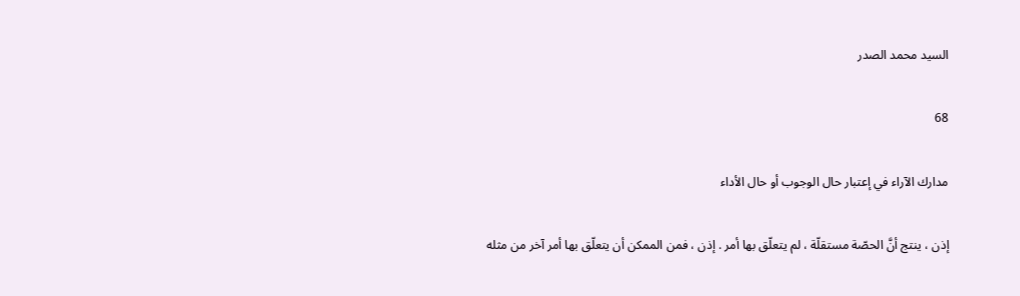السيد محمد الصدر

68

مدارك الآراء في إعتبار حال الوجوب أو حال الأداء

إذن ، ينتج أنَّ الحصّة مستقلّة ، لم يتعلّق بها أمر . إذن ، فمن الممكن أن يتعلّق بها أمر آخر من مثله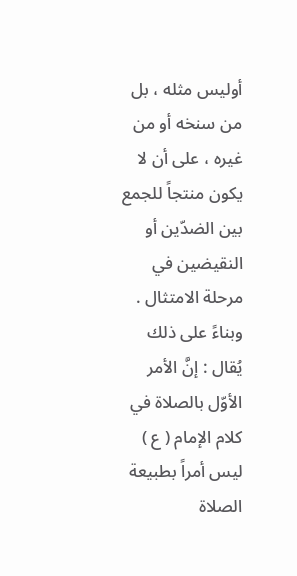أوليس مثله ، بل من سنخه أو من غيره ، على أن لا يكون منتجاً للجمع بين الضدّين أو النقيضين في مرحلة الامتثال . وبناءً على ذلك يُقال : إنَّ الأمر الأوّل بالصلاة في كلام الإمام ( ع ) ليس أمراً بطبيعة الصلاة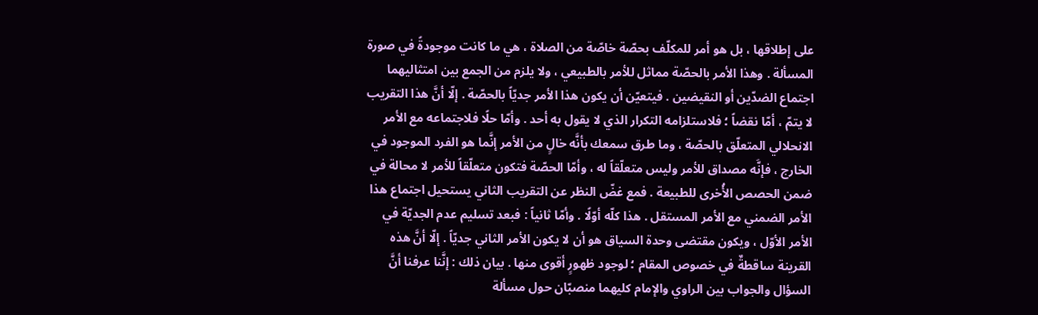على إطلاقها ، بل هو أمر للمكلّف بحصّة خاصّة من الصلاة ، هي ما كانت موجودةً في صورة المسألة . وهذا الأمر بالحصّة مماثل للأمر بالطبيعي ، ولا يلزم من الجمع بين امتثاليهما اجتماع الضدّين أو النقيضين . فيتعيّن أن يكون هذا الأمر جديّاً بالحصّة . إلّا أنَّ هذا التقريب لا يتمّ ، أمّا نقضاً ؛ فلاستلزامه التكرار الذي لا يقول به أحد . وأمّا حلًا فلاجتماعه مع الأمر الانحلالي المتعلّق بالحصّة ، وما طرق سمعك بأنَّه خالٍ من الأمر إنَّما هو الفرد الموجود في الخارج ، فإنَّه مصداق للأمر وليس متعلّقاً له ، وأمّا الحصّة فتكون متعلّقاً للأمر لا محالة في ضمن الحصص الأُخرى للطبيعة . فمع غضّ النظر عن التقريب الثاني يستحيل اجتماع هذا الأمر الضمني مع الأمر المستقل . هذا كلّه أوّلًا . وأمّا ثانياً : فبعد تسليم عدم الجديّة في الأمر الأوّل ، ويكون مقتضى وحدة السياق هو أن لا يكون الأمر الثاني جديّاً . إلّا أنَّ هذه القرينة ساقطةٌ في خصوص المقام ؛ لوجود ظهورٍ أقوى منها . بيان ذلك : إنَّنا عرفنا أنَّ السؤال والجواب بين الراوي والإمام كليهما منصبّان حول مسألة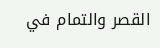القصر والتمام في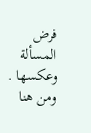فرض المسألة وعكسها . ومن هنا